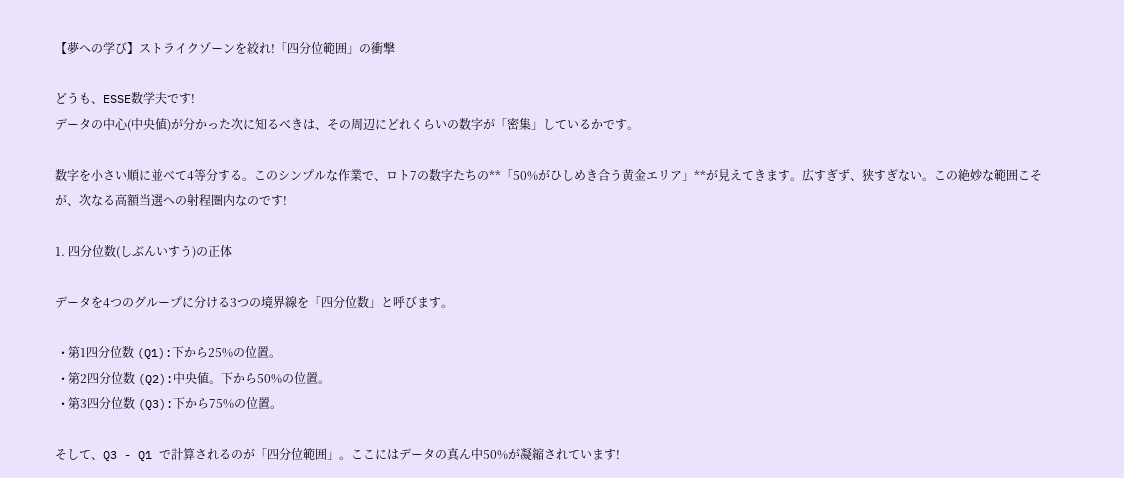【夢への学び】ストライクゾーンを絞れ!「四分位範囲」の衝撃

どうも、ESSE数学夫です!
データの中心(中央値)が分かった次に知るべきは、その周辺にどれくらいの数字が「密集」しているかです。

数字を小さい順に並べて4等分する。このシンプルな作業で、ロト7の数字たちの**「50%がひしめき合う黄金エリア」**が見えてきます。広すぎず、狭すぎない。この絶妙な範囲こそが、次なる高額当選への射程圏内なのです!

1. 四分位数(しぶんいすう)の正体

データを4つのグループに分ける3つの境界線を「四分位数」と呼びます。

  • 第1四分位数 (Q1):下から25%の位置。
  • 第2四分位数 (Q2):中央値。下から50%の位置。
  • 第3四分位数 (Q3):下から75%の位置。

そして、Q3 - Q1 で計算されるのが「四分位範囲」。ここにはデータの真ん中50%が凝縮されています!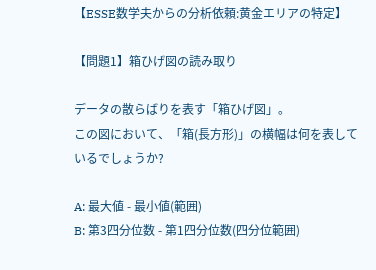【ESSE数学夫からの分析依頼:黄金エリアの特定】

【問題1】箱ひげ図の読み取り

データの散らばりを表す「箱ひげ図」。
この図において、「箱(長方形)」の横幅は何を表しているでしょうか?

A: 最大値 - 最小値(範囲)
B: 第3四分位数 - 第1四分位数(四分位範囲)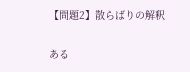【問題2】散らばりの解釈

ある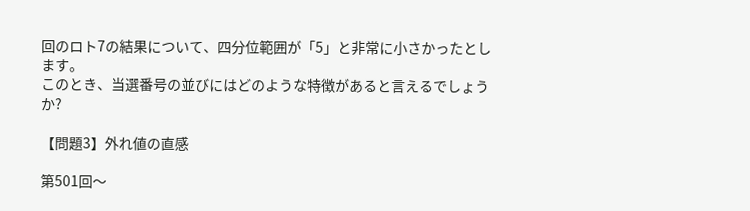回のロト7の結果について、四分位範囲が「5」と非常に小さかったとします。
このとき、当選番号の並びにはどのような特徴があると言えるでしょうか?

【問題3】外れ値の直感

第501回〜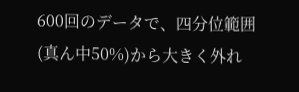600回のデータで、四分位範囲(真ん中50%)から大きく外れ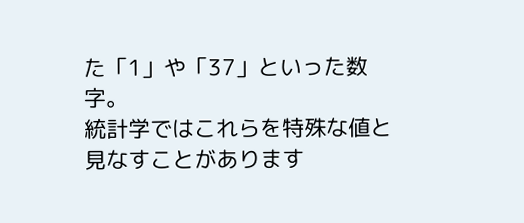た「1」や「37」といった数字。
統計学ではこれらを特殊な値と見なすことがあります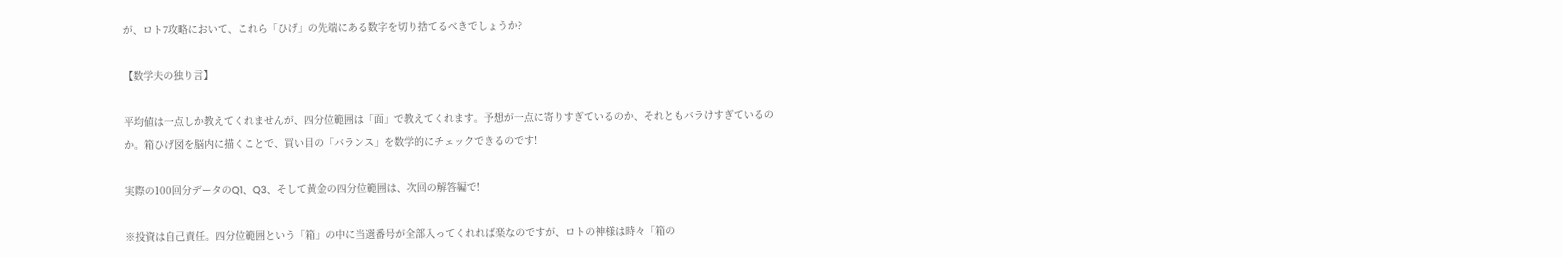が、ロト7攻略において、これら「ひげ」の先端にある数字を切り捨てるべきでしょうか?

【数学夫の独り言】

平均値は一点しか教えてくれませんが、四分位範囲は「面」で教えてくれます。予想が一点に寄りすぎているのか、それともバラけすぎているのか。箱ひげ図を脳内に描くことで、買い目の「バランス」を数学的にチェックできるのです!

実際の100回分データのQ1、Q3、そして黄金の四分位範囲は、次回の解答編で!

※投資は自己責任。四分位範囲という「箱」の中に当選番号が全部入ってくれれば楽なのですが、ロトの神様は時々「箱の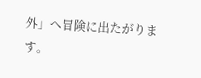外」へ冒険に出たがります。